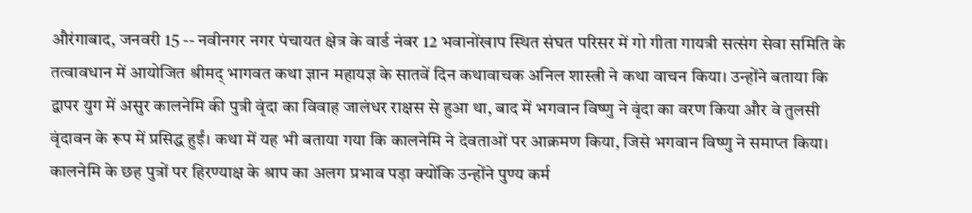औरंगाबाद, जनवरी 15 -- नवीनगर नगर पंचायत क्षेत्र के वार्ड नंबर 12 भवानोंखाप स्थित संघत परिसर में गो गीता गायत्री सत्संग सेवा समिति के तत्वावधान में आयोजित श्रीमद् भागवत कथा ज्ञान महायज्ञ के सातवें दिन कथावाचक अनिल शास्त्री ने कथा वाचन किया। उन्होंने बताया कि द्वापर युग में असुर कालनेमि की पुत्री वृंदा का विवाह जालंधर राक्षस से हुआ था, बाद में भगवान विष्णु ने वृंदा का वरण किया और वे तुलसी वृंदावन के रूप में प्रसिद्ध हुईं। कथा में यह भी बताया गया कि कालनेमि ने देवताओं पर आक्रमण किया, जिसे भगवान विष्णु ने समाप्त किया। कालनेमि के छह पुत्रों पर हिरण्याक्ष के श्राप का अलग प्रभाव पड़ा क्योंकि उन्होंने पुण्य कर्म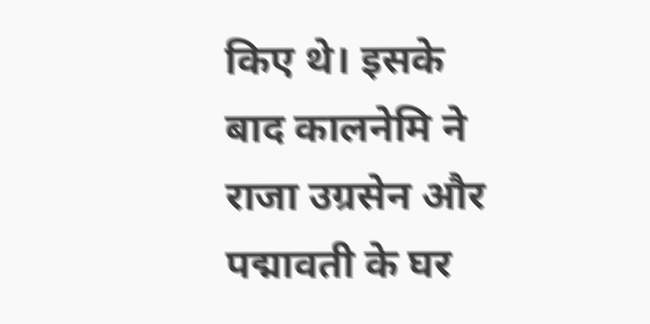किए थे। इसके बाद कालनेमि ने राजा उग्रसेन और पद्मावती के घर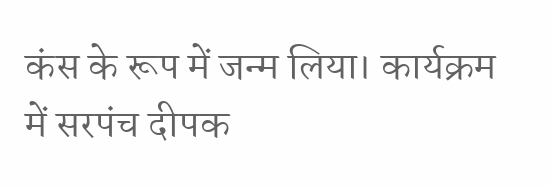कंस के रूप में जन्म लिया। कार्यक्रम में सरपंच दीपक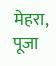मेहरा, पूजा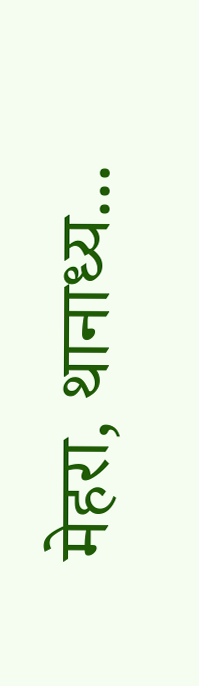मेहरा, थानाध्य...